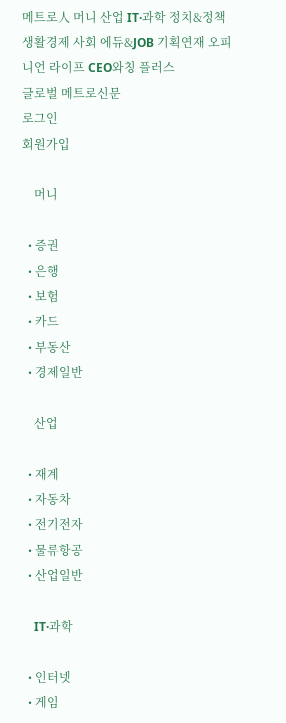메트로人 머니 산업 IT·과학 정치&정책 생활경제 사회 에듀&JOB 기획연재 오피니언 라이프 CEO와칭 플러스
글로벌 메트로신문
로그인
회원가입

    머니

  • 증권
  • 은행
  • 보험
  • 카드
  • 부동산
  • 경제일반

    산업

  • 재계
  • 자동차
  • 전기전자
  • 물류항공
  • 산업일반

    IT·과학

  • 인터넷
  • 게임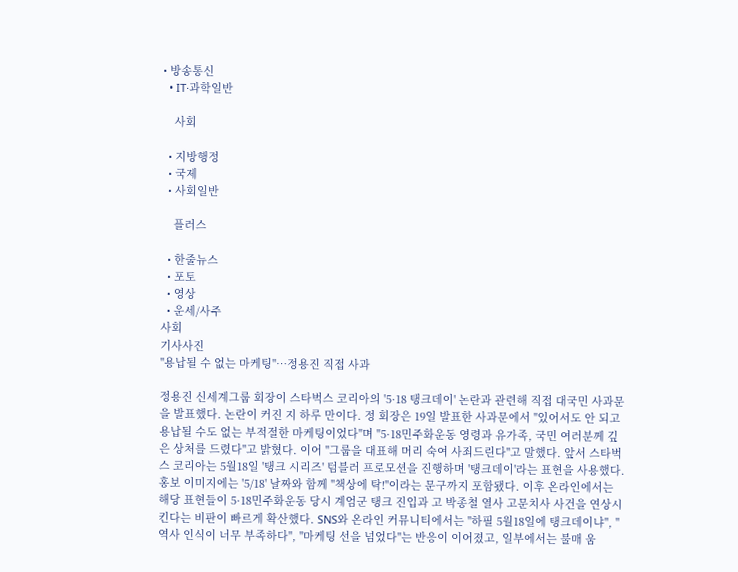• 방송통신
  • IT·과학일반

    사회

  • 지방행정
  • 국제
  • 사회일반

    플러스

  • 한줄뉴스
  • 포토
  • 영상
  • 운세/사주
사회
기사사진
"용납될 수 없는 마케팅"…정용진 직접 사과

정용진 신세계그룹 회장이 스타벅스 코리아의 '5·18 탱크데이' 논란과 관련해 직접 대국민 사과문을 발표했다. 논란이 커진 지 하루 만이다. 정 회장은 19일 발표한 사과문에서 "있어서도 안 되고 용납될 수도 없는 부적절한 마케팅이었다"며 "5·18민주화운동 영령과 유가족, 국민 여러분께 깊은 상처를 드렸다"고 밝혔다. 이어 "그룹을 대표해 머리 숙여 사죄드린다"고 말했다. 앞서 스타벅스 코리아는 5월18일 '탱크 시리즈' 텀블러 프로모션을 진행하며 '탱크데이'라는 표현을 사용했다. 홍보 이미지에는 '5/18' 날짜와 함께 "책상에 탁!"이라는 문구까지 포함됐다. 이후 온라인에서는 해당 표현들이 5·18민주화운동 당시 계엄군 탱크 진입과 고 박종철 열사 고문치사 사건을 연상시킨다는 비판이 빠르게 확산했다. SNS와 온라인 커뮤니티에서는 "하필 5월18일에 탱크데이냐", "역사 인식이 너무 부족하다", "마케팅 선을 넘었다"는 반응이 이어졌고, 일부에서는 불매 움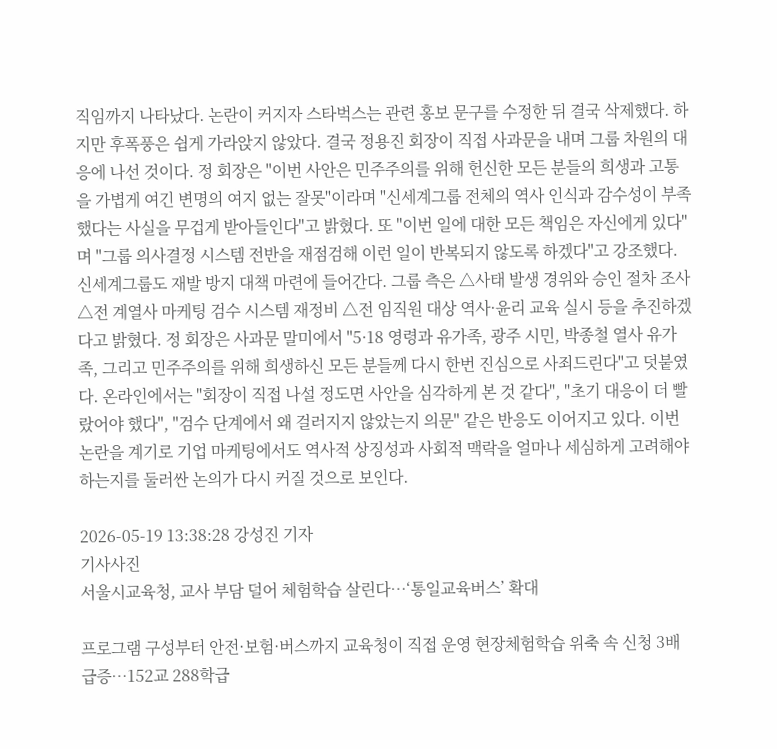직임까지 나타났다. 논란이 커지자 스타벅스는 관련 홍보 문구를 수정한 뒤 결국 삭제했다. 하지만 후폭풍은 쉽게 가라앉지 않았다. 결국 정용진 회장이 직접 사과문을 내며 그룹 차원의 대응에 나선 것이다. 정 회장은 "이번 사안은 민주주의를 위해 헌신한 모든 분들의 희생과 고통을 가볍게 여긴 변명의 여지 없는 잘못"이라며 "신세계그룹 전체의 역사 인식과 감수성이 부족했다는 사실을 무겁게 받아들인다"고 밝혔다. 또 "이번 일에 대한 모든 책임은 자신에게 있다"며 "그룹 의사결정 시스템 전반을 재점검해 이런 일이 반복되지 않도록 하겠다"고 강조했다. 신세계그룹도 재발 방지 대책 마련에 들어간다. 그룹 측은 △사태 발생 경위와 승인 절차 조사 △전 계열사 마케팅 검수 시스템 재정비 △전 임직원 대상 역사·윤리 교육 실시 등을 추진하겠다고 밝혔다. 정 회장은 사과문 말미에서 "5·18 영령과 유가족, 광주 시민, 박종철 열사 유가족, 그리고 민주주의를 위해 희생하신 모든 분들께 다시 한번 진심으로 사죄드린다"고 덧붙였다. 온라인에서는 "회장이 직접 나설 정도면 사안을 심각하게 본 것 같다", "초기 대응이 더 빨랐어야 했다", "검수 단계에서 왜 걸러지지 않았는지 의문" 같은 반응도 이어지고 있다. 이번 논란을 계기로 기업 마케팅에서도 역사적 상징성과 사회적 맥락을 얼마나 세심하게 고려해야 하는지를 둘러싼 논의가 다시 커질 것으로 보인다.

2026-05-19 13:38:28 강성진 기자
기사사진
서울시교육청, 교사 부담 덜어 체험학습 살린다…‘통일교육버스’ 확대

프로그램 구성부터 안전·보험·버스까지 교육청이 직접 운영 현장체험학습 위축 속 신청 3배 급증…152교 288학급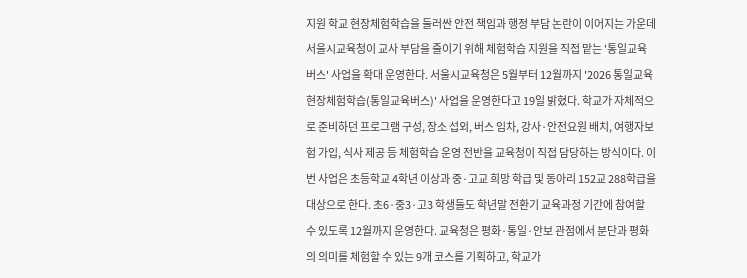지원 학교 현장체험학습을 둘러싼 안전 책임과 행정 부담 논란이 이어지는 가운데 서울시교육청이 교사 부담을 줄이기 위해 체험학습 지원을 직접 맡는 '통일교육버스' 사업을 확대 운영한다. 서울시교육청은 5월부터 12월까지 '2026 통일교육 현장체험학습(통일교육버스)' 사업을 운영한다고 19일 밝혔다. 학교가 자체적으로 준비하던 프로그램 구성, 장소 섭외, 버스 임차, 강사·안전요원 배치, 여행자보험 가입, 식사 제공 등 체험학습 운영 전반을 교육청이 직접 담당하는 방식이다. 이번 사업은 초등학교 4학년 이상과 중·고교 희망 학급 및 동아리 152교 288학급을 대상으로 한다. 초6·중3·고3 학생들도 학년말 전환기 교육과정 기간에 참여할 수 있도록 12월까지 운영한다. 교육청은 평화·통일·안보 관점에서 분단과 평화의 의미를 체험할 수 있는 9개 코스를 기획하고, 학교가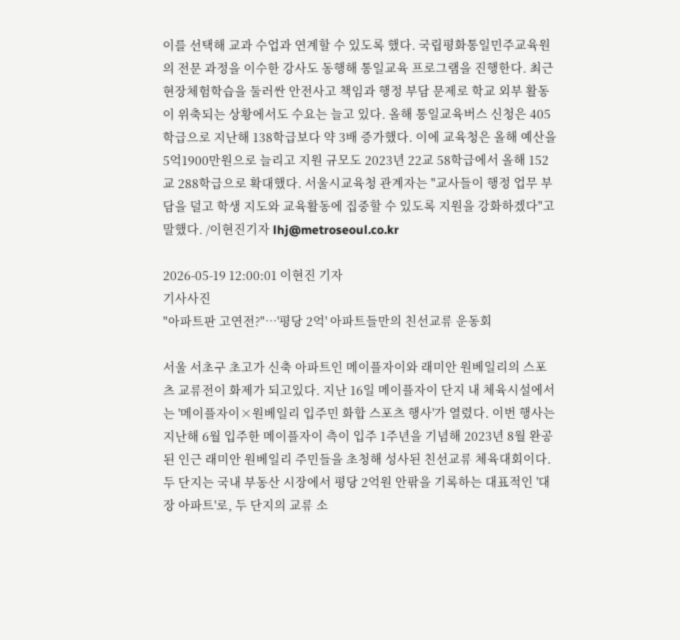이를 선택해 교과 수업과 연계할 수 있도록 했다. 국립평화통일민주교육원의 전문 과정을 이수한 강사도 동행해 통일교육 프로그램을 진행한다. 최근 현장체험학습을 둘러싼 안전사고 책임과 행정 부담 문제로 학교 외부 활동이 위축되는 상황에서도 수요는 늘고 있다. 올해 통일교육버스 신청은 405학급으로 지난해 138학급보다 약 3배 증가했다. 이에 교육청은 올해 예산을 5억1900만원으로 늘리고 지원 규모도 2023년 22교 58학급에서 올해 152교 288학급으로 확대했다. 서울시교육청 관계자는 "교사들이 행정 업무 부담을 덜고 학생 지도와 교육활동에 집중할 수 있도록 지원을 강화하겠다"고 말했다. /이현진기자 lhj@metroseoul.co.kr

2026-05-19 12:00:01 이현진 기자
기사사진
"아파트판 고연전?"…'평당 2억' 아파트들만의 친선교류 운동회

서울 서초구 초고가 신축 아파트인 메이플자이와 래미안 원베일리의 스포츠 교류전이 화제가 되고있다. 지난 16일 메이플자이 단지 내 체육시설에서는 '메이플자이×원베일리 입주민 화합 스포츠 행사'가 열렸다. 이번 행사는 지난해 6월 입주한 메이플자이 측이 입주 1주년을 기념해 2023년 8월 완공된 인근 래미안 원베일리 주민들을 초청해 성사된 친선교류 체육대회이다. 두 단지는 국내 부동산 시장에서 평당 2억원 안팎을 기록하는 대표적인 '대장 아파트'로, 두 단지의 교류 소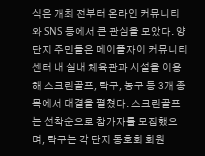식은 개최 전부터 온라인 커뮤니티와 SNS 등에서 큰 관심을 모았다. 양 단지 주민들은 메이플자이 커뮤니티 센터 내 실내 체육관과 시설을 이용해 스크린골프, 탁구, 농구 등 3개 종목에서 대결을 펼쳤다. 스크린골프는 선착순으로 참가자를 모집했으며, 탁구는 각 단지 동호회 회원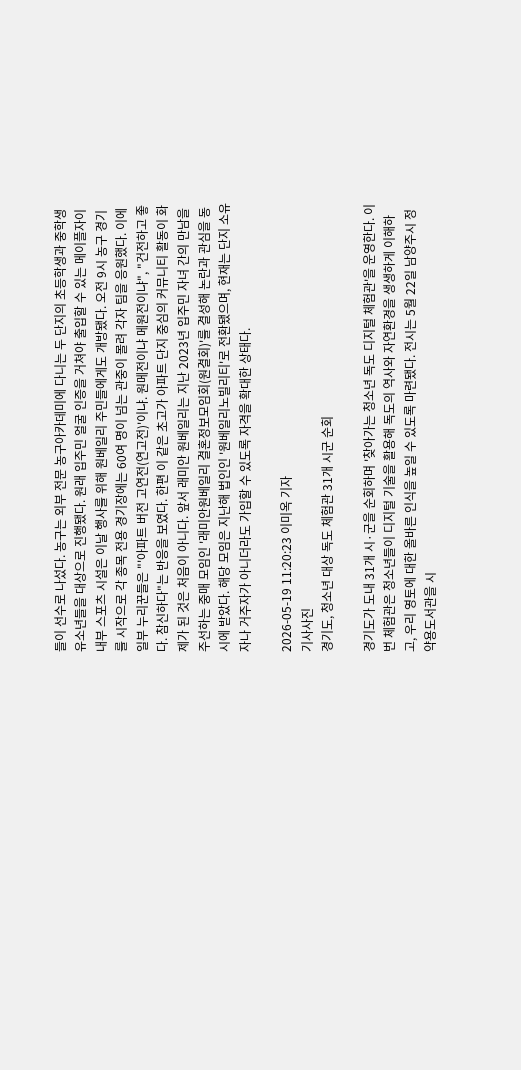들이 선수로 나섰다. 농구는 외부 전문 농구아카데미에 다니는 두 단지의 초등학생과 중학생 유소년들을 대상으로 진행됐다. 원래 입주민 얼굴 인증을 거쳐야 출입할 수 있는 메이플자이 내부 스포츠 시설은 이날 행사를 위해 원베일리 주민들에게도 개방됐다. 오전 9시 농구 경기를 시작으로 각 종목 전용 경기장에는 60여 명이 넘는 관중이 몰려 각자 팀을 응원했다. 이에 일부 누리꾼들은 "'아파트 버전 고연전(연고전)'이냐. 원메전이냐 메원전이냐", "건전하고 좋다. 참신하다"는 반응을 보였다. 한편 이 같은 초고가 아파트 단지 중심의 커뮤니티 활동이 화제가 된 것은 처음이 아니다. 앞서 래미안 원베일리는 지난 2023년 입주민 자녀 간의 만남을 주선하는 중매 모임인 '래미안원베일리 결혼정보모임회(원결회)'를 결성해 논란과 관심을 동시에 받았다. 해당 모임은 지난해 법인인 '원베일리노빌리티'로 전환됐으며, 현재는 단지 소유자나 거주자가 아니더라도 가입할 수 있도록 자격을 확대한 상태다.

2026-05-19 11:20:23 이미옥 기자
기사사진
경기도, 청소년 대상 독도 체험관 31개 시군 순회

경기도가 도내 31개 시·군을 순회하며 '찾아가는 청소년 독도 디지털 체험관'을 운영한다. 이번 체험관은 청소년들이 디지털 기술을 활용해 독도의 역사와 자연환경을 생생하게 이해하고, 우리 영토에 대한 올바른 인식을 높일 수 있도록 마련됐다. 전시는 5월 22일 남양주시 정약용도서관을 시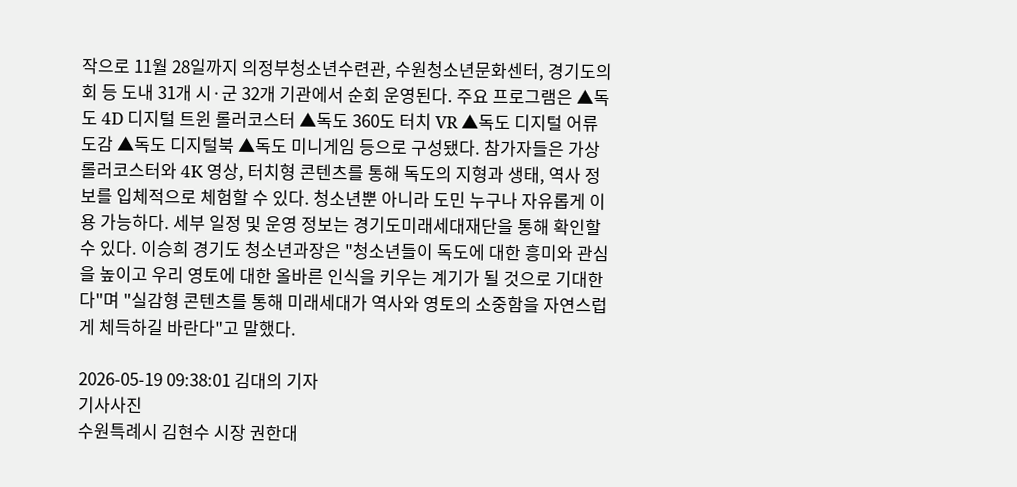작으로 11월 28일까지 의정부청소년수련관, 수원청소년문화센터, 경기도의회 등 도내 31개 시·군 32개 기관에서 순회 운영된다. 주요 프로그램은 ▲독도 4D 디지털 트윈 롤러코스터 ▲독도 360도 터치 VR ▲독도 디지털 어류도감 ▲독도 디지털북 ▲독도 미니게임 등으로 구성됐다. 참가자들은 가상 롤러코스터와 4K 영상, 터치형 콘텐츠를 통해 독도의 지형과 생태, 역사 정보를 입체적으로 체험할 수 있다. 청소년뿐 아니라 도민 누구나 자유롭게 이용 가능하다. 세부 일정 및 운영 정보는 경기도미래세대재단을 통해 확인할 수 있다. 이승희 경기도 청소년과장은 "청소년들이 독도에 대한 흥미와 관심을 높이고 우리 영토에 대한 올바른 인식을 키우는 계기가 될 것으로 기대한다"며 "실감형 콘텐츠를 통해 미래세대가 역사와 영토의 소중함을 자연스럽게 체득하길 바란다"고 말했다.

2026-05-19 09:38:01 김대의 기자
기사사진
수원특례시 김현수 시장 권한대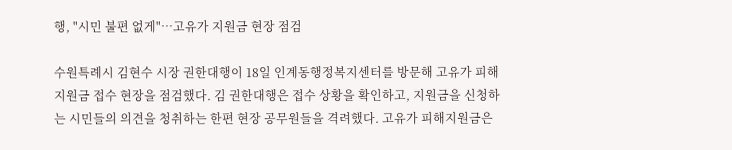행, "시민 불편 없게"…고유가 지원금 현장 점검

수원특례시 김현수 시장 권한대행이 18일 인계동행정복지센터를 방문해 고유가 피해지원금 접수 현장을 점검했다. 김 권한대행은 접수 상황을 확인하고, 지원금을 신청하는 시민들의 의견을 청취하는 한편 현장 공무원들을 격려했다. 고유가 피해지원금은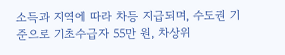소득과 지역에 따라 차등 지급되며, 수도권 기준으로 기초수급자 55만 원, 차상위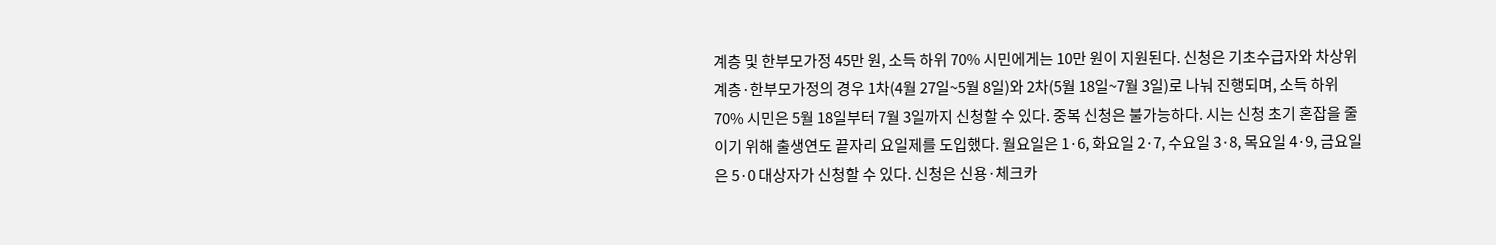계층 및 한부모가정 45만 원, 소득 하위 70% 시민에게는 10만 원이 지원된다. 신청은 기초수급자와 차상위계층·한부모가정의 경우 1차(4월 27일~5월 8일)와 2차(5월 18일~7월 3일)로 나눠 진행되며, 소득 하위 70% 시민은 5월 18일부터 7월 3일까지 신청할 수 있다. 중복 신청은 불가능하다. 시는 신청 초기 혼잡을 줄이기 위해 출생연도 끝자리 요일제를 도입했다. 월요일은 1·6, 화요일 2·7, 수요일 3·8, 목요일 4·9, 금요일은 5·0 대상자가 신청할 수 있다. 신청은 신용·체크카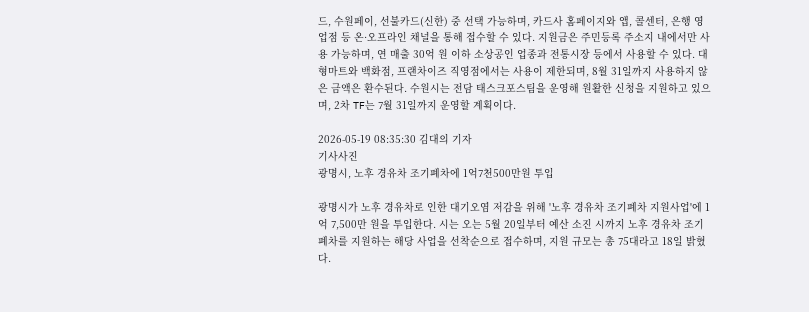드, 수원페이, 선불카드(신한) 중 선택 가능하며, 카드사 홈페이지와 앱, 콜센터, 은행 영업점 등 온·오프라인 채널을 통해 접수할 수 있다. 지원금은 주민등록 주소지 내에서만 사용 가능하며, 연 매출 30억 원 이하 소상공인 업종과 전통시장 등에서 사용할 수 있다. 대형마트와 백화점, 프랜차이즈 직영점에서는 사용이 제한되며, 8월 31일까지 사용하지 않은 금액은 환수된다. 수원시는 전담 태스크포스팀을 운영해 원활한 신청을 지원하고 있으며, 2차 TF는 7월 31일까지 운영할 계획이다.

2026-05-19 08:35:30 김대의 기자
기사사진
광명시, 노후 경유차 조기폐차에 1억7천500만원 투입

광명시가 노후 경유차로 인한 대기오염 저감을 위해 '노후 경유차 조기폐차 지원사업'에 1억 7,500만 원을 투입한다. 시는 오는 5월 20일부터 예산 소진 시까지 노후 경유차 조기 폐차를 지원하는 해당 사업을 선착순으로 접수하며, 지원 규모는 총 75대라고 18일 밝혔다.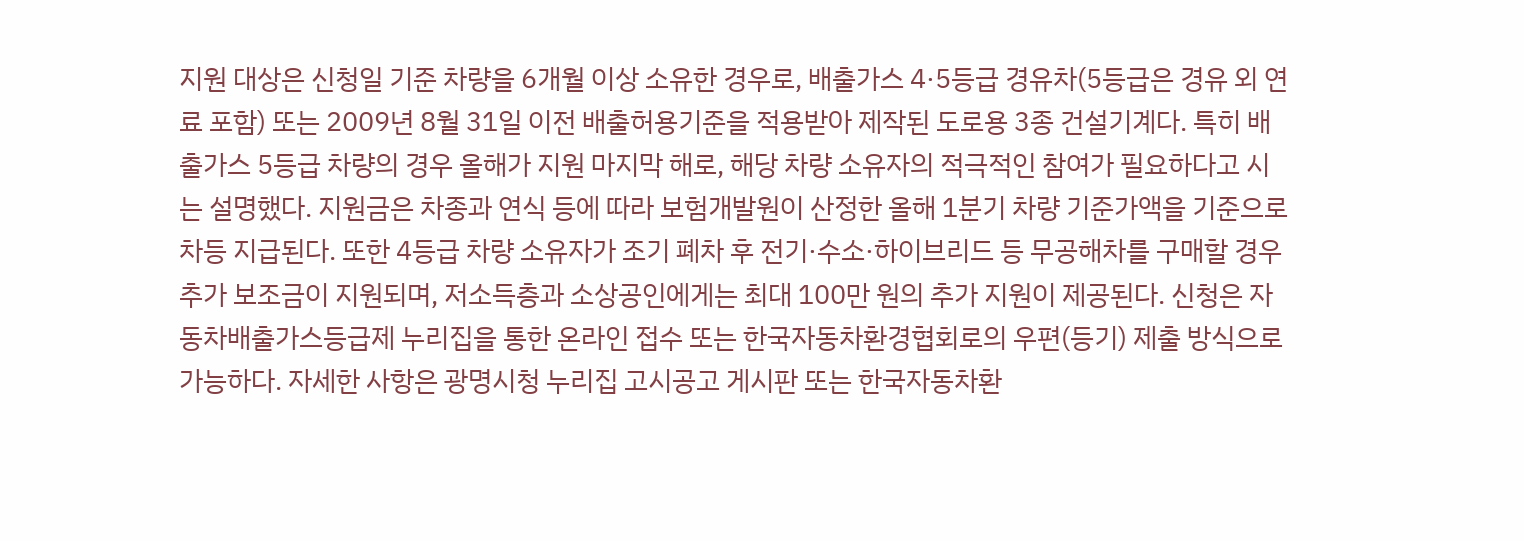지원 대상은 신청일 기준 차량을 6개월 이상 소유한 경우로, 배출가스 4·5등급 경유차(5등급은 경유 외 연료 포함) 또는 2009년 8월 31일 이전 배출허용기준을 적용받아 제작된 도로용 3종 건설기계다. 특히 배출가스 5등급 차량의 경우 올해가 지원 마지막 해로, 해당 차량 소유자의 적극적인 참여가 필요하다고 시는 설명했다. 지원금은 차종과 연식 등에 따라 보험개발원이 산정한 올해 1분기 차량 기준가액을 기준으로 차등 지급된다. 또한 4등급 차량 소유자가 조기 폐차 후 전기·수소·하이브리드 등 무공해차를 구매할 경우 추가 보조금이 지원되며, 저소득층과 소상공인에게는 최대 100만 원의 추가 지원이 제공된다. 신청은 자동차배출가스등급제 누리집을 통한 온라인 접수 또는 한국자동차환경협회로의 우편(등기) 제출 방식으로 가능하다. 자세한 사항은 광명시청 누리집 고시공고 게시판 또는 한국자동차환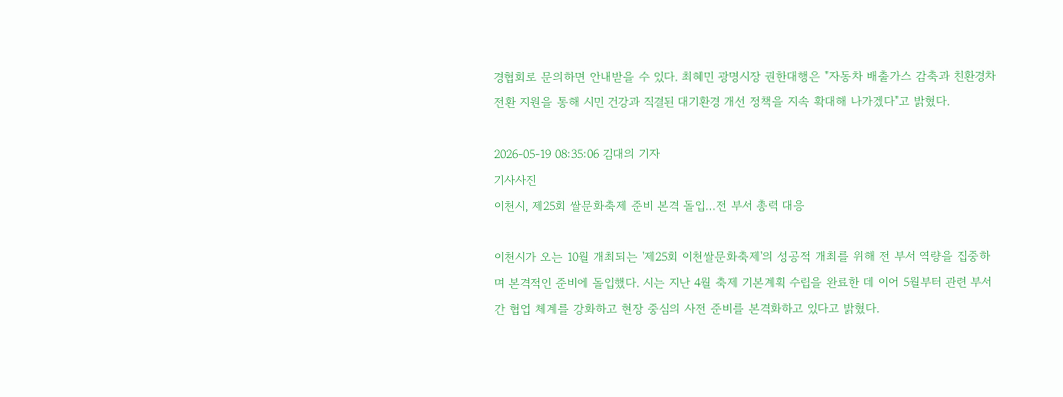경협회로 문의하면 안내받을 수 있다. 최혜민 광명시장 권한대행은 "자동차 배출가스 감축과 친환경차 전환 지원을 통해 시민 건강과 직결된 대기환경 개선 정책을 지속 확대해 나가겠다"고 밝혔다.

2026-05-19 08:35:06 김대의 기자
기사사진
이천시, 제25회 쌀문화축제 준비 본격 돌입…전 부서 총력 대응

이천시가 오는 10월 개최되는 '제25회 이천쌀문화축제'의 성공적 개최를 위해 전 부서 역량을 집중하며 본격적인 준비에 돌입했다. 시는 지난 4월 축제 기본계획 수립을 완료한 데 이어 5월부터 관련 부서 간 협업 체계를 강화하고 현장 중심의 사전 준비를 본격화하고 있다고 밝혔다.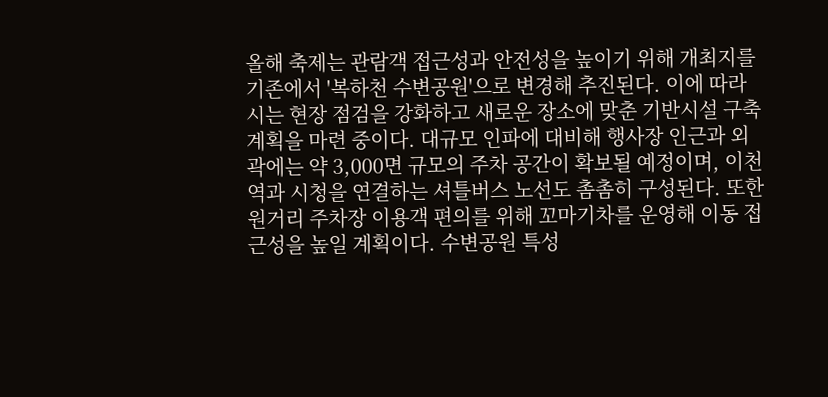올해 축제는 관람객 접근성과 안전성을 높이기 위해 개최지를 기존에서 '복하천 수변공원'으로 변경해 추진된다. 이에 따라 시는 현장 점검을 강화하고 새로운 장소에 맞춘 기반시설 구축 계획을 마련 중이다. 대규모 인파에 대비해 행사장 인근과 외곽에는 약 3,000면 규모의 주차 공간이 확보될 예정이며, 이천역과 시청을 연결하는 셔틀버스 노선도 촘촘히 구성된다. 또한 원거리 주차장 이용객 편의를 위해 꼬마기차를 운영해 이동 접근성을 높일 계획이다. 수변공원 특성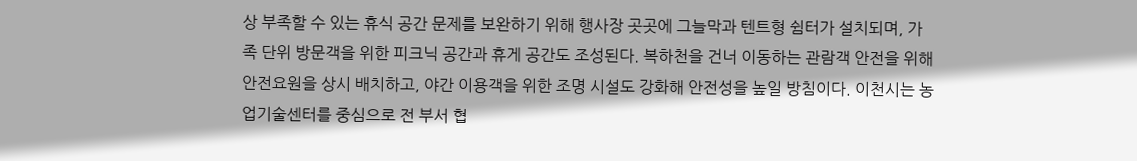상 부족할 수 있는 휴식 공간 문제를 보완하기 위해 행사장 곳곳에 그늘막과 텐트형 쉼터가 설치되며, 가족 단위 방문객을 위한 피크닉 공간과 휴게 공간도 조성된다. 복하천을 건너 이동하는 관람객 안전을 위해 안전요원을 상시 배치하고, 야간 이용객을 위한 조명 시설도 강화해 안전성을 높일 방침이다. 이천시는 농업기술센터를 중심으로 전 부서 협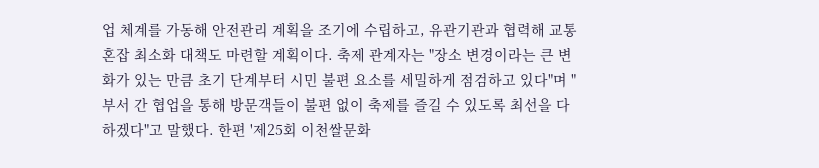업 체계를 가동해 안전관리 계획을 조기에 수립하고, 유관기관과 협력해 교통 혼잡 최소화 대책도 마련할 계획이다. 축제 관계자는 "장소 변경이라는 큰 변화가 있는 만큼 초기 단계부터 시민 불편 요소를 세밀하게 점검하고 있다"며 "부서 간 협업을 통해 방문객들이 불편 없이 축제를 즐길 수 있도록 최선을 다하겠다"고 말했다. 한편 '제25회 이천쌀문화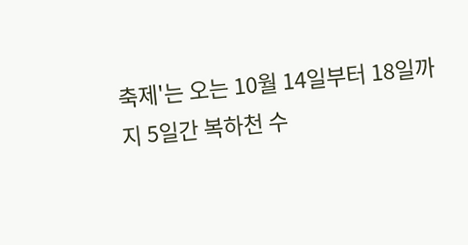축제'는 오는 10월 14일부터 18일까지 5일간 복하천 수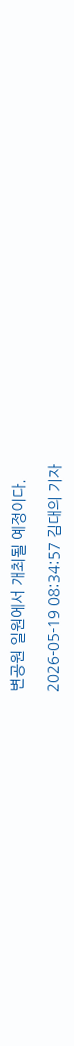변공원 일원에서 개최될 예정이다.

2026-05-19 08:34:57 김대의 기자